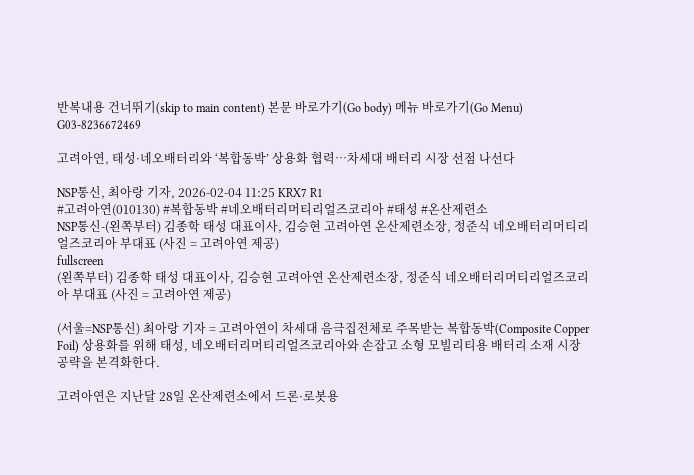반복내용 건너뛰기(skip to main content) 본문 바로가기(Go body) 메뉴 바로가기(Go Menu)
G03-8236672469

고려아연, 태성·네오배터리와 ‘복합동박’ 상용화 협력…차세대 배터리 시장 선점 나선다

NSP통신, 최아랑 기자, 2026-02-04 11:25 KRX7 R1
#고려아연(010130) #복합동박 #네오배터리머티리얼즈코리아 #태성 #온산제련소
NSP통신-(왼쪽부터) 김종학 태성 대표이사, 김승현 고려아연 온산제련소장, 정준식 네오배터리머티리얼즈코리아 부대표 (사진 = 고려아연 제공)
fullscreen
(왼쪽부터) 김종학 태성 대표이사, 김승현 고려아연 온산제련소장, 정준식 네오배터리머티리얼즈코리아 부대표 (사진 = 고려아연 제공)

(서울=NSP통신) 최아랑 기자 = 고려아연이 차세대 음극집전체로 주목받는 복합동박(Composite Copper Foil) 상용화를 위해 태성, 네오배터리머티리얼즈코리아와 손잡고 소형 모빌리티용 배터리 소재 시장 공략을 본격화한다.

고려아연은 지난달 28일 온산제련소에서 드론·로봇용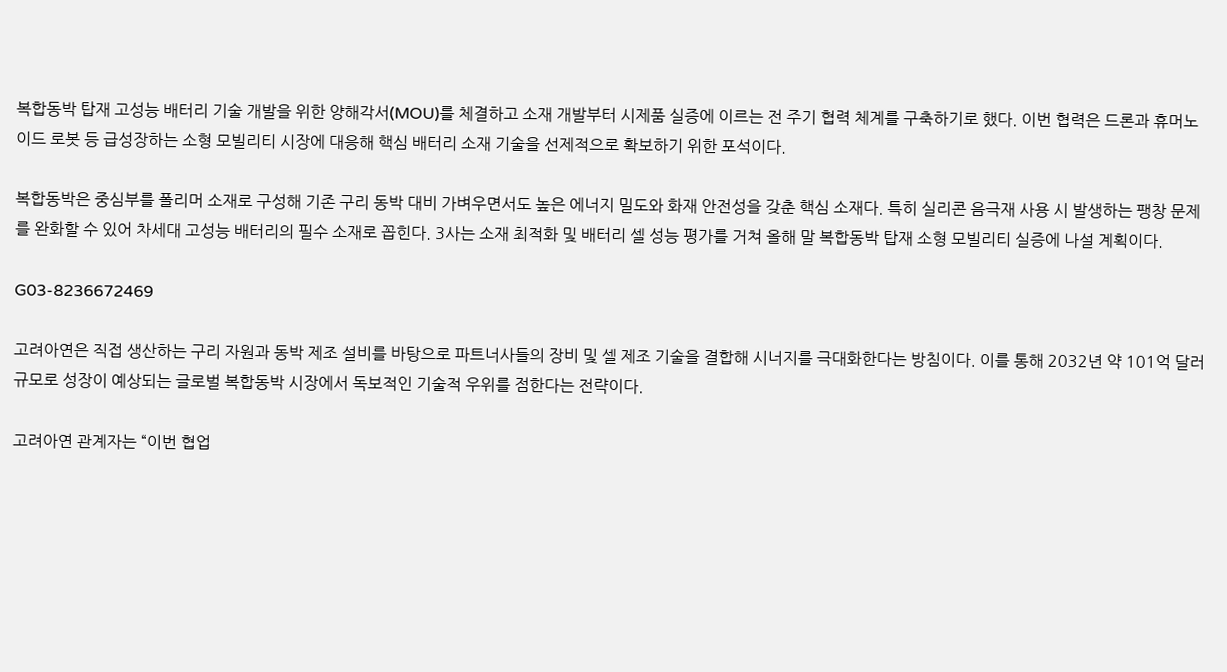복합동박 탑재 고성능 배터리 기술 개발을 위한 양해각서(MOU)를 체결하고 소재 개발부터 시제품 실증에 이르는 전 주기 협력 체계를 구축하기로 했다. 이번 협력은 드론과 휴머노이드 로봇 등 급성장하는 소형 모빌리티 시장에 대응해 핵심 배터리 소재 기술을 선제적으로 확보하기 위한 포석이다.

복합동박은 중심부를 폴리머 소재로 구성해 기존 구리 동박 대비 가벼우면서도 높은 에너지 밀도와 화재 안전성을 갖춘 핵심 소재다. 특히 실리콘 음극재 사용 시 발생하는 팽창 문제를 완화할 수 있어 차세대 고성능 배터리의 필수 소재로 꼽힌다. 3사는 소재 최적화 및 배터리 셀 성능 평가를 거쳐 올해 말 복합동박 탑재 소형 모빌리티 실증에 나설 계획이다.

G03-8236672469

고려아연은 직접 생산하는 구리 자원과 동박 제조 설비를 바탕으로 파트너사들의 장비 및 셀 제조 기술을 결합해 시너지를 극대화한다는 방침이다. 이를 통해 2032년 약 101억 달러 규모로 성장이 예상되는 글로벌 복합동박 시장에서 독보적인 기술적 우위를 점한다는 전략이다.

고려아연 관계자는 “이번 협업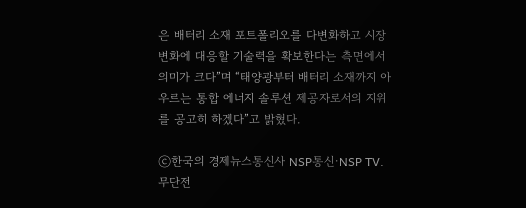은 배터리 소재 포트폴리오를 다변화하고 시장 변화에 대응할 기술력을 확보한다는 측면에서 의미가 크다”며 “태양광부터 배터리 소재까지 아우르는 통합 에너지 솔루션 제공자로서의 지위를 공고히 하겠다”고 밝혔다.

ⓒ한국의 경제뉴스통신사 NSP통신·NSP TV. 무단전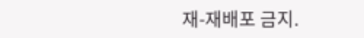재-재배포 금지.